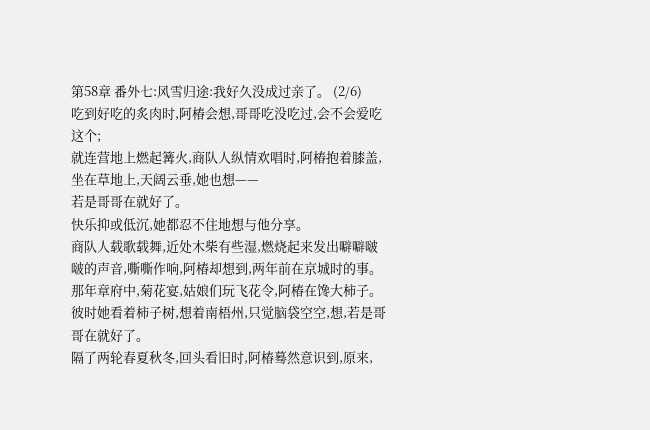第58章 番外七:风雪归途:我好久没成过亲了。 (2/6)
吃到好吃的炙肉时,阿椿会想,哥哥吃没吃过,会不会爱吃这个;
就连营地上燃起篝火,商队人纵情欢唱时,阿椿抱着膝盖,坐在草地上,天阔云垂,她也想——
若是哥哥在就好了。
快乐抑或低沉,她都忍不住地想与他分享。
商队人载歌载舞,近处木柴有些湿,燃烧起来发出噼噼啵啵的声音,嘶嘶作响,阿椿却想到,两年前在京城时的事。
那年章府中,菊花宴,姑娘们玩飞花令,阿椿在馋大柿子。
彼时她看着柿子树,想着南梧州,只觉脑袋空空,想,若是哥哥在就好了。
隔了两轮春夏秋冬,回头看旧时,阿椿蓦然意识到,原来,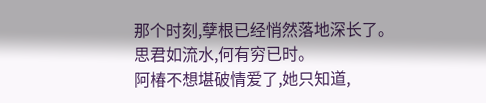那个时刻,孽根已经悄然落地深长了。
思君如流水,何有穷已时。
阿椿不想堪破情爱了,她只知道,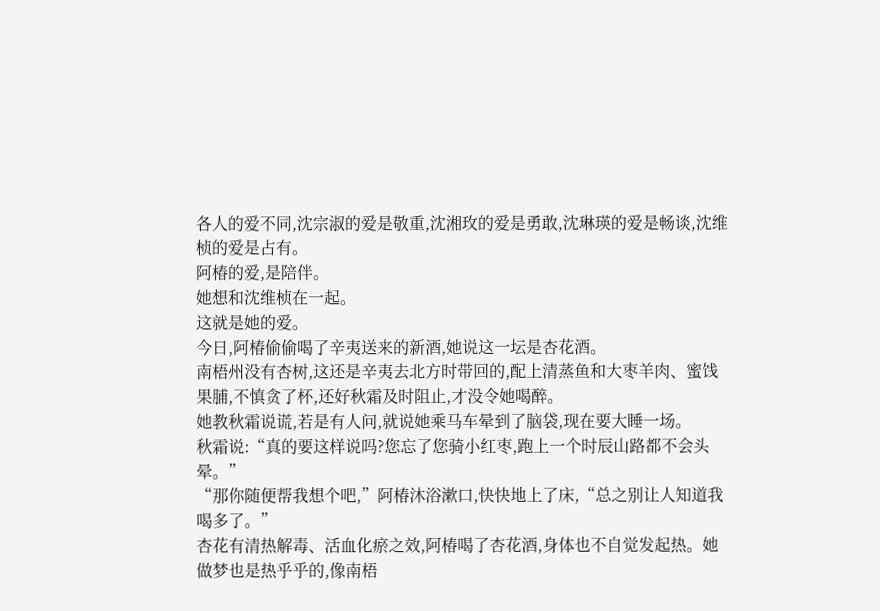各人的爱不同,沈宗淑的爱是敬重,沈湘玫的爱是勇敢,沈琳瑛的爱是畅谈,沈维桢的爱是占有。
阿椿的爱,是陪伴。
她想和沈维桢在一起。
这就是她的爱。
今日,阿椿偷偷喝了辛夷送来的新酒,她说这一坛是杏花酒。
南梧州没有杏树,这还是辛夷去北方时带回的,配上清蒸鱼和大枣羊肉、蜜饯果脯,不慎贪了杯,还好秋霜及时阻止,才没令她喝醉。
她教秋霜说谎,若是有人问,就说她乘马车晕到了脑袋,现在要大睡一场。
秋霜说:“真的要这样说吗?您忘了您骑小红枣,跑上一个时辰山路都不会头晕。”
“那你随便帮我想个吧,”阿椿沐浴漱口,快快地上了床,“总之别让人知道我喝多了。”
杏花有清热解毒、活血化瘀之效,阿椿喝了杏花酒,身体也不自觉发起热。她做梦也是热乎乎的,像南梧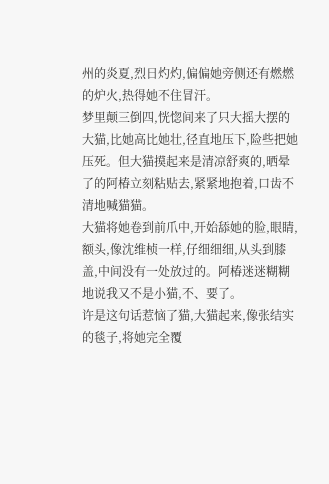州的炎夏,烈日灼灼,偏偏她旁侧还有燃燃的炉火,热得她不住冒汗。
梦里颠三倒四,恍惚间来了只大摇大摆的大猫,比她高比她壮,径直地压下,险些把她压死。但大猫摸起来是清凉舒爽的,晒晕了的阿椿立刻粘贴去,紧紧地抱着,口齿不清地喊猫猫。
大猫将她卷到前爪中,开始舔她的脸,眼睛,额头,像沈维桢一样,仔细细细,从头到膝盖,中间没有一处放过的。阿椿迷迷糊糊地说我又不是小猫,不、要了。
许是这句话惹恼了猫,大猫起来,像张结实的毯子,将她完全覆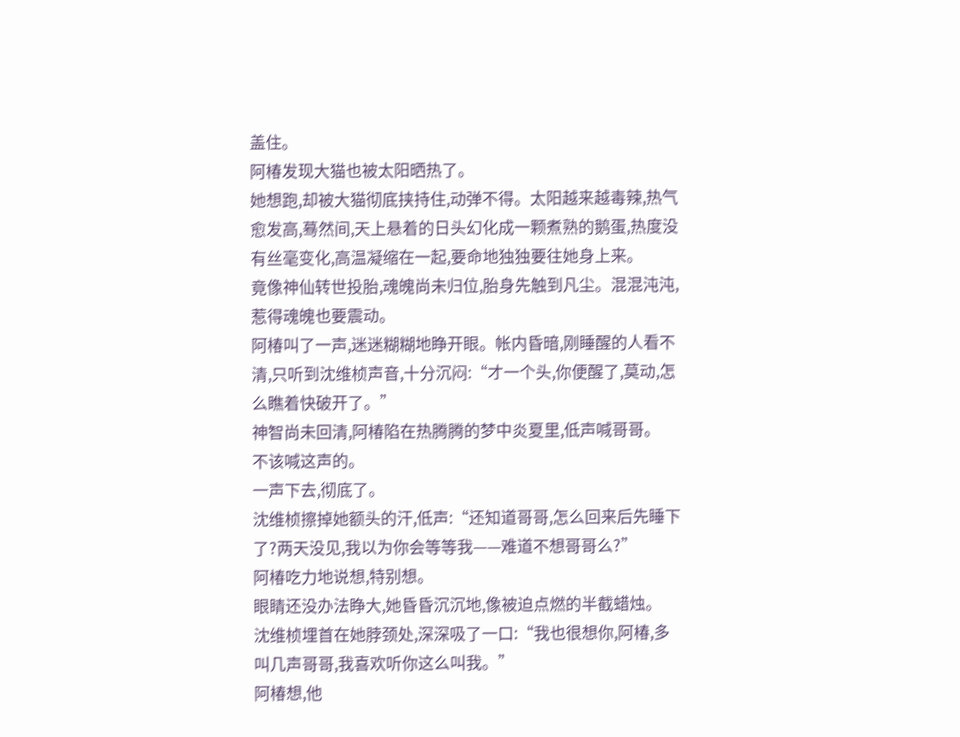盖住。
阿椿发现大猫也被太阳晒热了。
她想跑,却被大猫彻底挟持住,动弹不得。太阳越来越毒辣,热气愈发高,蓦然间,天上悬着的日头幻化成一颗煮熟的鹅蛋,热度没有丝毫变化,高温凝缩在一起,要命地独独要往她身上来。
竟像神仙转世投胎,魂魄尚未归位,胎身先触到凡尘。混混沌沌,惹得魂魄也要震动。
阿椿叫了一声,迷迷糊糊地睁开眼。帐内昏暗,刚睡醒的人看不清,只听到沈维桢声音,十分沉闷:“才一个头,你便醒了,莫动,怎么瞧着快破开了。”
神智尚未回清,阿椿陷在热腾腾的梦中炎夏里,低声喊哥哥。
不该喊这声的。
一声下去,彻底了。
沈维桢擦掉她额头的汗,低声:“还知道哥哥,怎么回来后先睡下了?两天没见,我以为你会等等我——难道不想哥哥么?”
阿椿吃力地说想,特别想。
眼睛还没办法睁大,她昏昏沉沉地,像被迫点燃的半截蜡烛。
沈维桢埋首在她脖颈处,深深吸了一口:“我也很想你,阿椿,多叫几声哥哥,我喜欢听你这么叫我。”
阿椿想,他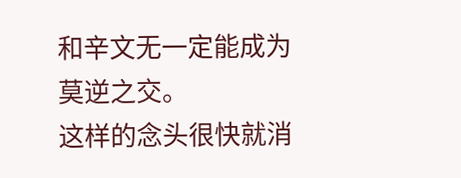和辛文无一定能成为莫逆之交。
这样的念头很快就消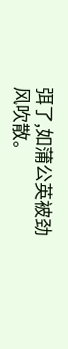弭了,如蒲公英被劲风吹散。